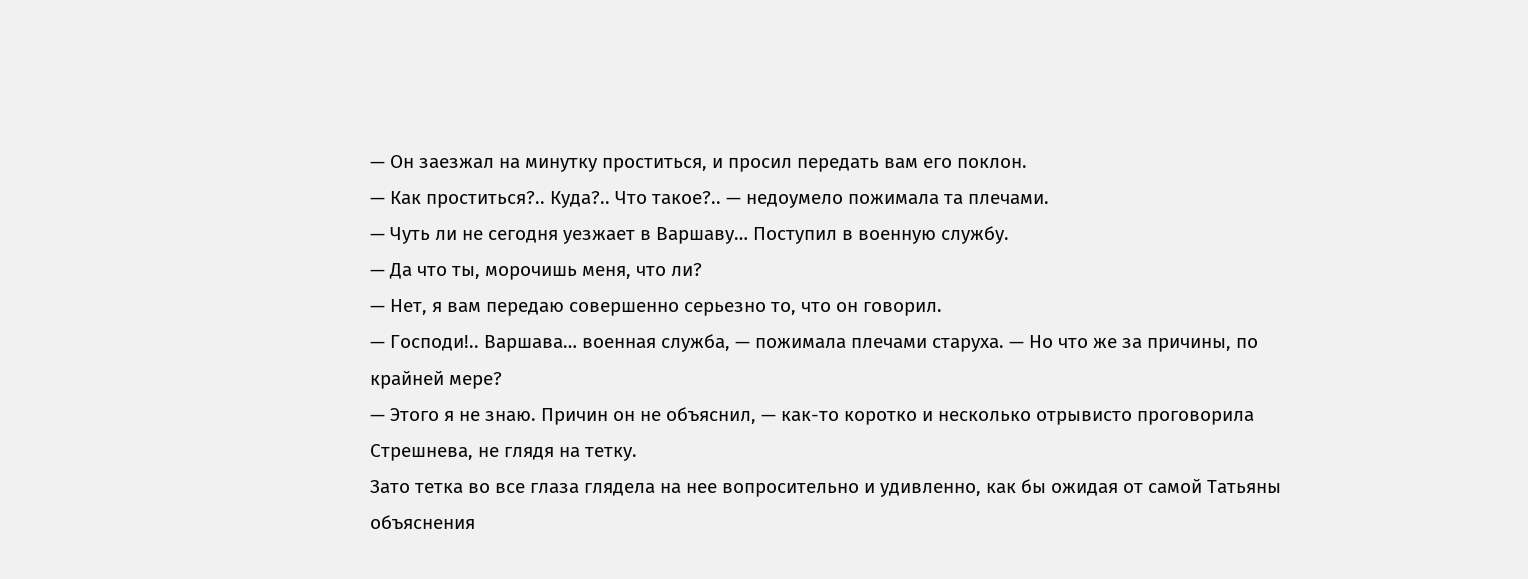— Он заезжал на минутку проститься, и просил передать вам его поклон.
— Как проститься?.. Куда?.. Что такое?.. — недоумело пожимала та плечами.
— Чуть ли не сегодня уезжает в Варшаву… Поступил в военную службу.
— Да что ты, морочишь меня, что ли?
— Нет, я вам передаю совершенно серьезно то, что он говорил.
— Господи!.. Варшава… военная служба, — пожимала плечами старуха. — Но что же за причины, по крайней мере?
— Этого я не знаю. Причин он не объяснил, — как-то коротко и несколько отрывисто проговорила Стрешнева, не глядя на тетку.
Зато тетка во все глаза глядела на нее вопросительно и удивленно, как бы ожидая от самой Татьяны объяснения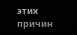этих причин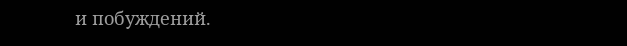и побуждений.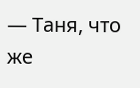— Таня, что же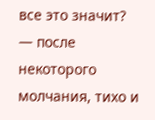все это значит? — после некоторого молчания, тихо и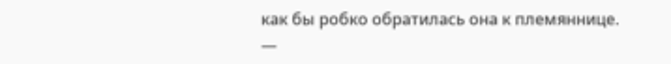как бы робко обратилась она к племяннице.
—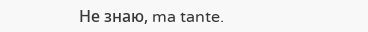Не знаю, ma tante.